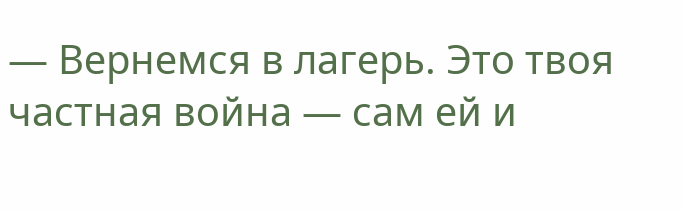— Вернемся в лагерь. Это твоя частная война — сам ей и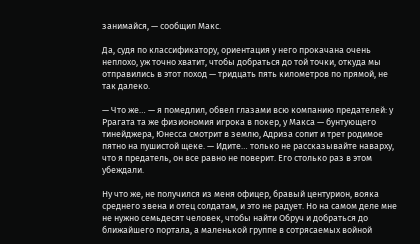занимайся, — сообщил Макс.

Да, судя по классификатору, ориентация у него прокачана очень неплохо, уж точно хватит, чтобы добраться до той точки, откуда мы отправились в этот поход — тридцать пять километров по прямой, не так далеко.

— Что же… — я помедлил, обвел глазами всю компанию предателей: у Ррагата та же физиономия игрока в покер, у Макса — бунтующего тинейджера, Юнесса смотрит в землю, Адриза сопит и трет родимое пятно на пушистой щеке. — Идите… только не рассказывайте наварху, что я предатель, он все равно не поверит. Его столько раз в этом убеждали.

Ну что же, не получился из меня офицер, бравый центурион, вояка среднего звена и отец солдатам, и это не радует. Но на самом деле мне не нужно семьдесят человек, чтобы найти Обруч и добраться до ближайшего портала, а маленькой группе в сотрясаемых войной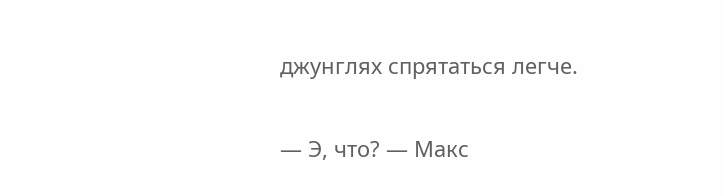джунглях спрятаться легче.

— Э, что? — Макс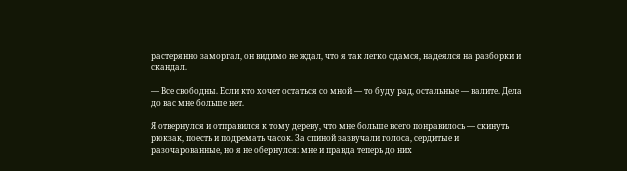растерянно заморгал, он видимо не ждал, что я так легко сдамся, надеялся на разборки и скандал.

— Все свободны. Если кто хочет остаться со мной — то буду рад, остальные — валите. Дела до вас мне больше нет.

Я отвернулся и отправился к тому дереву, что мне больше всего понравилось — скинуть рюкзак, поесть и подремать часок. За спиной зазвучали голоса, сердитые и разочарованные, но я не обернулся: мне и правда теперь до них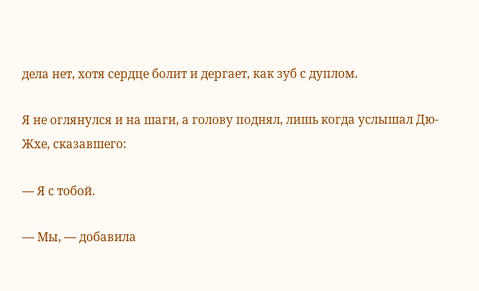дела нет, хотя сердце болит и дергает, как зуб с дуплом.

Я не оглянулся и на шаги, а голову поднял, лишь когда услышал Дю-Жхе, сказавшего:

— Я с тобой.

— Мы, — добавила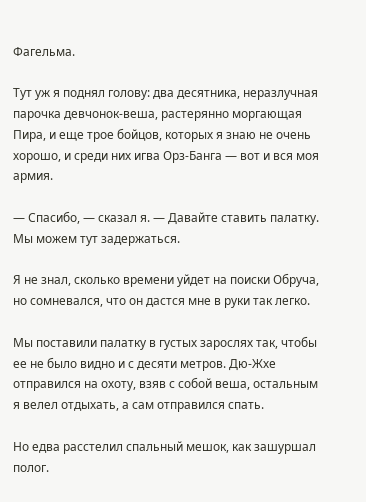Фагельма.

Тут уж я поднял голову: два десятника, неразлучная парочка девчонок-веша, растерянно моргающая Пира, и еще трое бойцов, которых я знаю не очень хорошо, и среди них игва Орз-Банга — вот и вся моя армия.

— Спасибо, — сказал я. — Давайте ставить палатку. Мы можем тут задержаться.

Я не знал, сколько времени уйдет на поиски Обруча, но сомневался, что он дастся мне в руки так легко.

Мы поставили палатку в густых зарослях так, чтобы ее не было видно и с десяти метров. Дю-Жхе отправился на охоту, взяв с собой веша, остальным я велел отдыхать, а сам отправился спать.

Но едва расстелил спальный мешок, как зашуршал полог.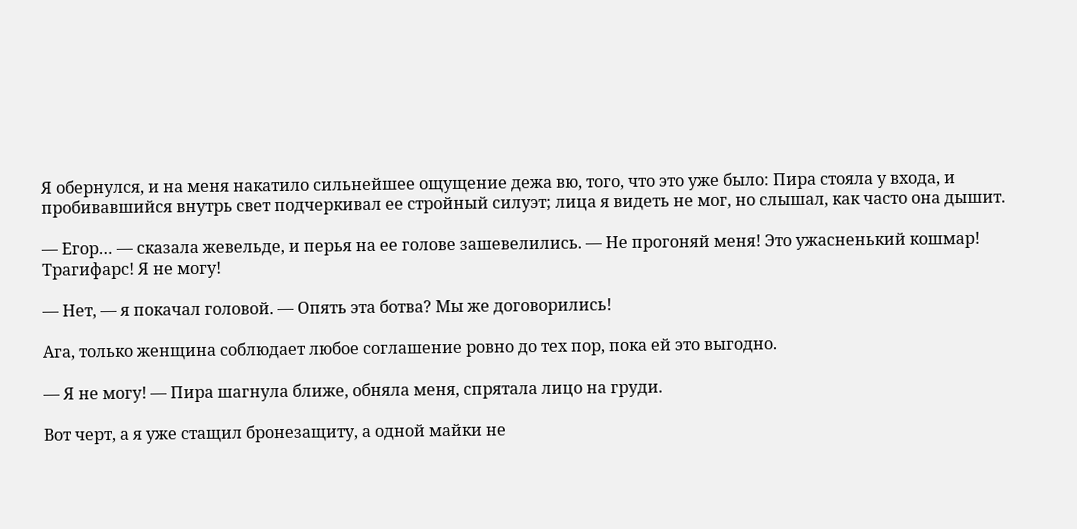Я обернулся, и на меня накатило сильнейшее ощущение дежа вю, того, что это уже было: Пира стояла у входа, и пробивавшийся внутрь свет подчеркивал ее стройный силуэт; лица я видеть не мог, но слышал, как часто она дышит.

— Егор… — сказала жевельде, и перья на ее голове зашевелились. — Не прогоняй меня! Это ужасненький кошмар! Трагифарс! Я не могу!

— Нет, — я покачал головой. — Опять эта ботва? Мы же договорились!

Ага, только женщина соблюдает любое соглашение ровно до тех пор, пока ей это выгодно.

— Я не могу! — Пира шагнула ближе, обняла меня, спрятала лицо на груди.

Вот черт, а я уже стащил бронезащиту, а одной майки не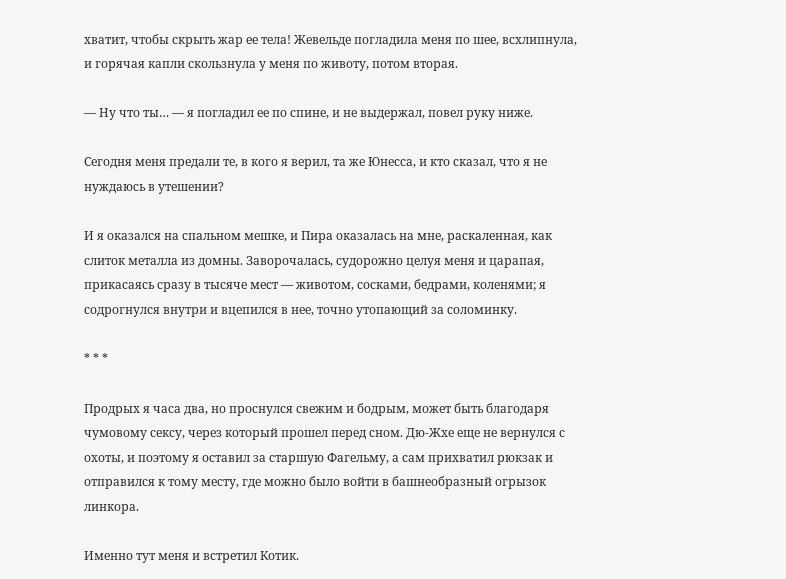хватит, чтобы скрыть жар ее тела! Жевельде погладила меня по шее, всхлипнула, и горячая капли скользнула у меня по животу, потом вторая.

— Ну что ты… — я погладил ее по спине, и не выдержал, повел руку ниже.

Сегодня меня предали те, в кого я верил, та же Юнесса, и кто сказал, что я не нуждаюсь в утешении?

И я оказался на спальном мешке, и Пира оказалась на мне, раскаленная, как слиток металла из домны. Заворочалась, судорожно целуя меня и царапая, прикасаясь сразу в тысяче мест — животом, сосками, бедрами, коленями; я содрогнулся внутри и вцепился в нее, точно утопающий за соломинку.

* * *

Продрых я часа два, но проснулся свежим и бодрым, может быть благодаря чумовому сексу, через который прошел перед сном. Дю-Жхе еще не вернулся с охоты, и поэтому я оставил за старшую Фагельму, а сам прихватил рюкзак и отправился к тому месту, где можно было войти в башнеобразный огрызок линкора.

Именно тут меня и встретил Котик.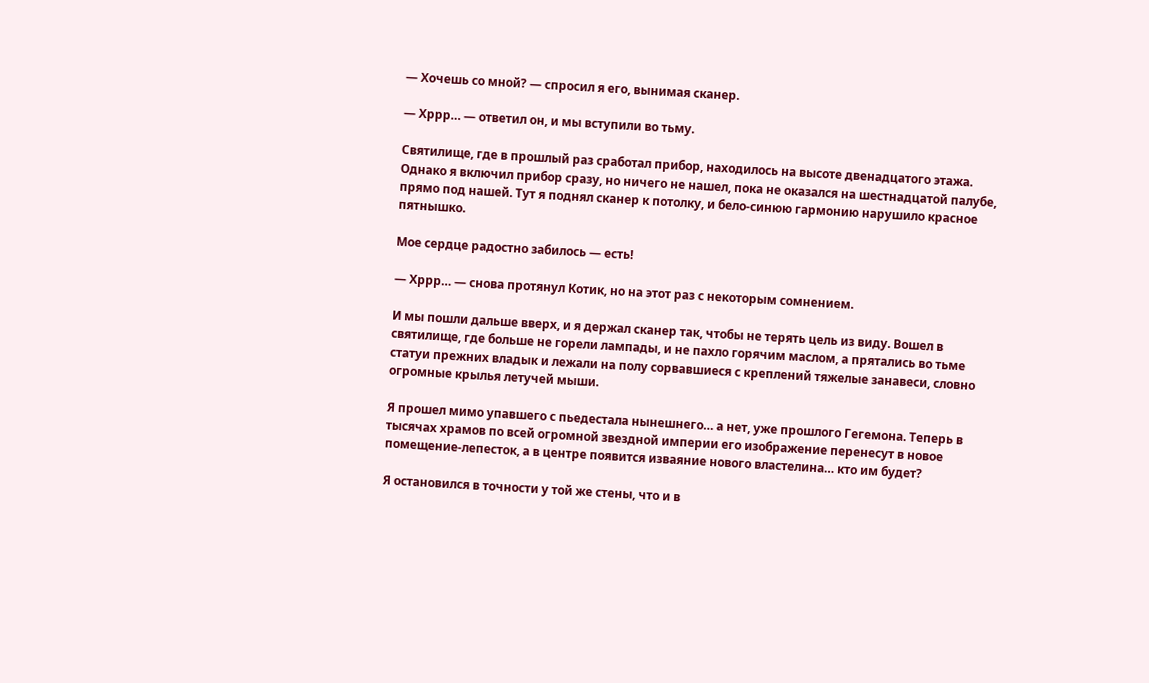— Хочешь со мной? — спросил я его, вынимая сканер.

— Хррр… — ответил он, и мы вступили во тьму.

Святилище, где в прошлый раз сработал прибор, находилось на высоте двенадцатого этажа. Однако я включил прибор сразу, но ничего не нашел, пока не оказался на шестнадцатой палубе, прямо под нашей. Тут я поднял сканер к потолку, и бело-синюю гармонию нарушило красное пятнышко.

Мое сердце радостно забилось — есть!

— Хррр… — снова протянул Котик, но на этот раз с некоторым сомнением.

И мы пошли дальше вверх, и я держал сканер так, чтобы не терять цель из виду. Вошел в святилище, где больше не горели лампады, и не пахло горячим маслом, а прятались во тьме статуи прежних владык и лежали на полу сорвавшиеся с креплений тяжелые занавеси, словно огромные крылья летучей мыши.

Я прошел мимо упавшего с пьедестала нынешнего… а нет, уже прошлого Гегемона. Теперь в тысячах храмов по всей огромной звездной империи его изображение перенесут в новое помещение-лепесток, а в центре появится изваяние нового властелина… кто им будет?

Я остановился в точности у той же стены, что и в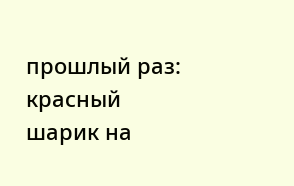прошлый раз: красный шарик на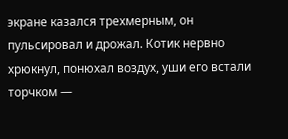экране казался трехмерным, он пульсировал и дрожал. Котик нервно хрюкнул, понюхал воздух, уши его встали торчком —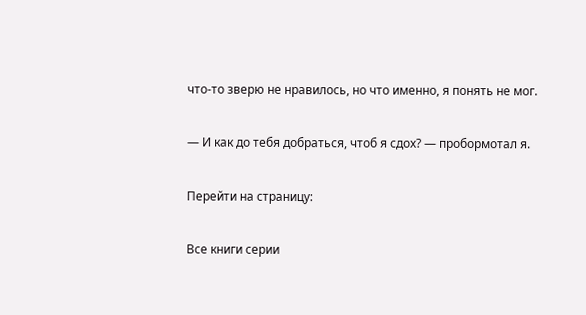что-то зверю не нравилось, но что именно, я понять не мог.

— И как до тебя добраться, чтоб я сдох? — пробормотал я.

Перейти на страницу:

Все книги серии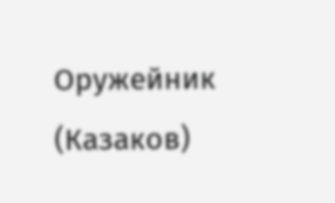Оружейник (Казаков)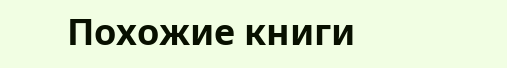Похожие книги